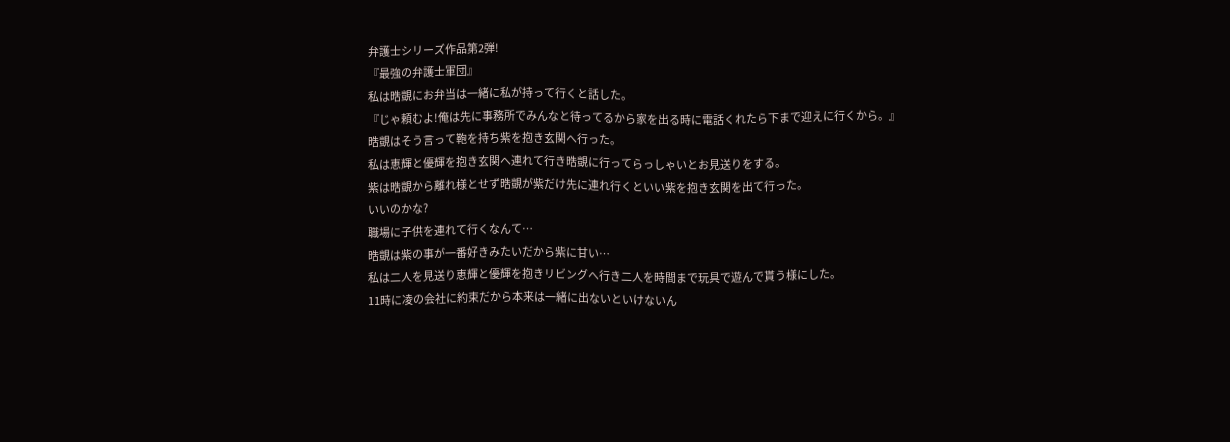弁護士シリーズ作品第2弾!
『最強の弁護士軍団』
私は晧覬にお弁当は一緒に私が持って行くと話した。
『じゃ頼むよ!俺は先に事務所でみんなと待ってるから家を出る時に電話くれたら下まで迎えに行くから。』
晧覬はそう言って鞄を持ち紫を抱き玄関へ行った。
私は恵輝と優輝を抱き玄関へ連れて行き晧覬に行ってらっしゃいとお見送りをする。
紫は晧覬から離れ様とせず晧覬が紫だけ先に連れ行くといい紫を抱き玄関を出て行った。
いいのかな?
職場に子供を連れて行くなんて…
晧覬は紫の事が一番好きみたいだから紫に甘い…
私は二人を見送り恵輝と優輝を抱きリビングへ行き二人を時間まで玩具で遊んで貰う様にした。
11時に凌の会社に約束だから本来は一緒に出ないといけないん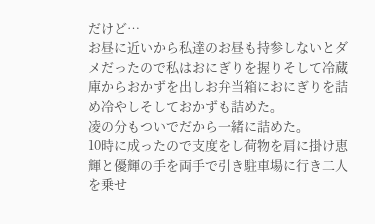だけど…
お昼に近いから私達のお昼も持参しないとダメだったので私はおにぎりを握りそして冷蔵庫からおかずを出しお弁当箱におにぎりを詰め冷やしそしておかずも詰めた。
凌の分もついでだから一緒に詰めた。
10時に成ったので支度をし荷物を肩に掛け恵輝と優輝の手を両手で引き駐車場に行き二人を乗せ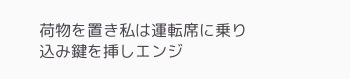荷物を置き私は運転席に乗り込み鍵を挿しエンジ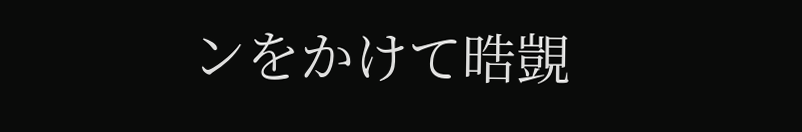ンをかけて晧覬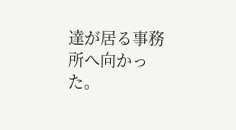達が居る事務所へ向かった。